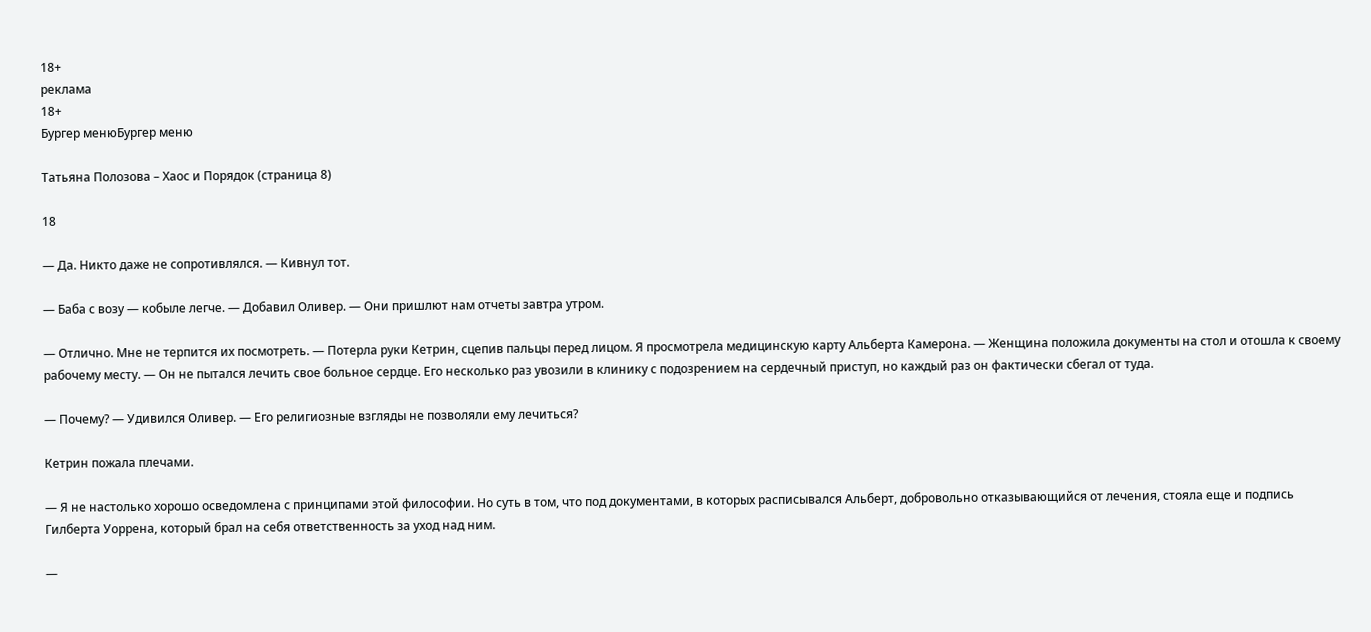18+
реклама
18+
Бургер менюБургер меню

Татьяна Полозова – Хаос и Порядок (страница 8)

18

— Да. Никто даже не сопротивлялся. — Кивнул тот.

— Баба с возу — кобыле легче. — Добавил Оливер. — Они пришлют нам отчеты завтра утром.

— Отлично. Мне не терпится их посмотреть. — Потерла руки Кетрин, сцепив пальцы перед лицом. Я просмотрела медицинскую карту Альберта Камерона. — Женщина положила документы на стол и отошла к своему рабочему месту. — Он не пытался лечить свое больное сердце. Его несколько раз увозили в клинику с подозрением на сердечный приступ, но каждый раз он фактически сбегал от туда.

— Почему? — Удивился Оливер. — Его религиозные взгляды не позволяли ему лечиться?

Кетрин пожала плечами.

— Я не настолько хорошо осведомлена с принципами этой философии. Но суть в том, что под документами, в которых расписывался Альберт, добровольно отказывающийся от лечения, стояла еще и подпись Гилберта Уоррена, который брал на себя ответственность за уход над ним.

—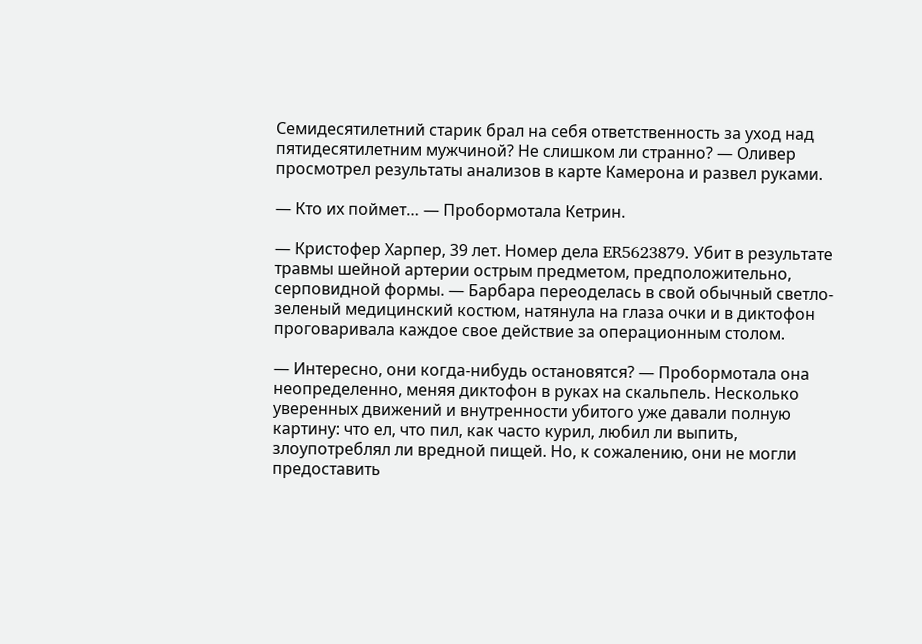Семидесятилетний старик брал на себя ответственность за уход над пятидесятилетним мужчиной? Не слишком ли странно? — Оливер просмотрел результаты анализов в карте Камерона и развел руками.

— Кто их поймет… — Пробормотала Кетрин.

— Кристофер Харпер, 39 лет. Номер дела ER5623879. Убит в результате травмы шейной артерии острым предметом, предположительно, серповидной формы. — Барбара переоделась в свой обычный светло-зеленый медицинский костюм, натянула на глаза очки и в диктофон проговаривала каждое свое действие за операционным столом.

— Интересно, они когда-нибудь остановятся? — Пробормотала она неопределенно, меняя диктофон в руках на скальпель. Несколько уверенных движений и внутренности убитого уже давали полную картину: что ел, что пил, как часто курил, любил ли выпить, злоупотреблял ли вредной пищей. Но, к сожалению, они не могли предоставить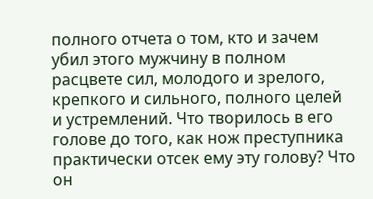полного отчета о том, кто и зачем убил этого мужчину в полном расцвете сил, молодого и зрелого, крепкого и сильного, полного целей и устремлений. Что творилось в его голове до того, как нож преступника практически отсек ему эту голову? Что он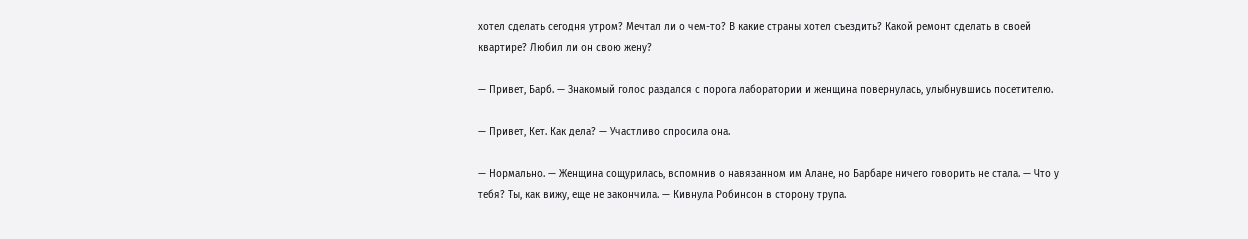хотел сделать сегодня утром? Мечтал ли о чем-то? В какие страны хотел съездить? Какой ремонт сделать в своей квартире? Любил ли он свою жену?

— Привет, Барб. — Знакомый голос раздался с порога лаборатории и женщина повернулась, улыбнувшись посетителю.

— Привет, Кет. Как дела? — Участливо спросила она.

— Нормально. — Женщина сощурилась, вспомнив о навязанном им Алане, но Барбаре ничего говорить не стала. — Что у тебя? Ты, как вижу, еще не закончила. — Кивнула Робинсон в сторону трупа.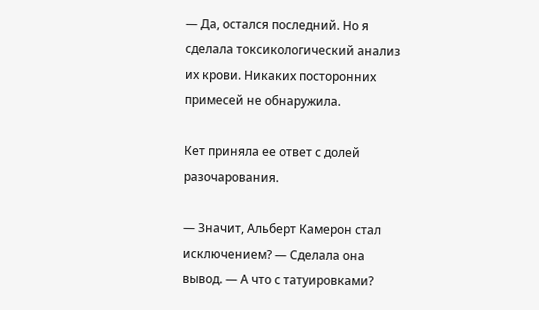— Да, остался последний. Но я сделала токсикологический анализ их крови. Никаких посторонних примесей не обнаружила.

Кет приняла ее ответ с долей разочарования.

— Значит, Альберт Камерон стал исключением? — Сделала она вывод. — А что с татуировками?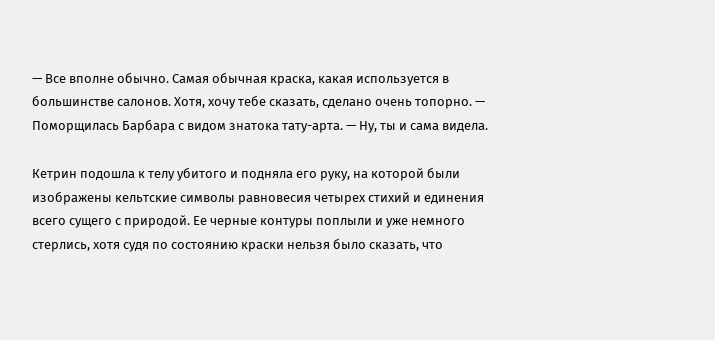— Все вполне обычно. Самая обычная краска, какая используется в большинстве салонов. Хотя, хочу тебе сказать, сделано очень топорно. — Поморщилась Барбара с видом знатока тату-арта. — Ну, ты и сама видела.

Кетрин подошла к телу убитого и подняла его руку, на которой были изображены кельтские символы равновесия четырех стихий и единения всего сущего с природой. Ее черные контуры поплыли и уже немного стерлись, хотя судя по состоянию краски нельзя было сказать, что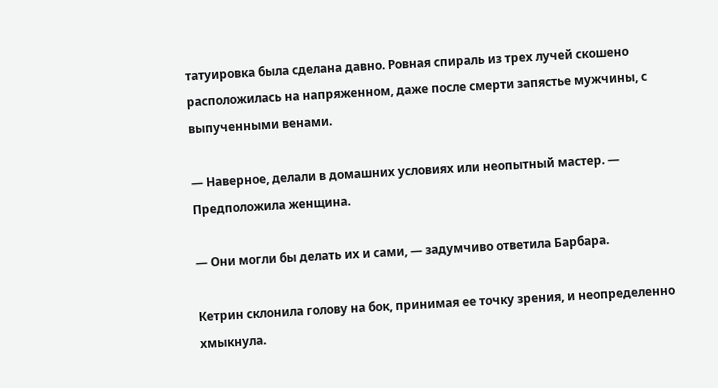татуировка была сделана давно. Ровная спираль из трех лучей скошено расположилась на напряженном, даже после смерти запястье мужчины, с выпученными венами.

— Наверное, делали в домашних условиях или неопытный мастер. — Предположила женщина.

— Они могли бы делать их и сами, — задумчиво ответила Барбара.

Кетрин склонила голову на бок, принимая ее точку зрения, и неопределенно хмыкнула.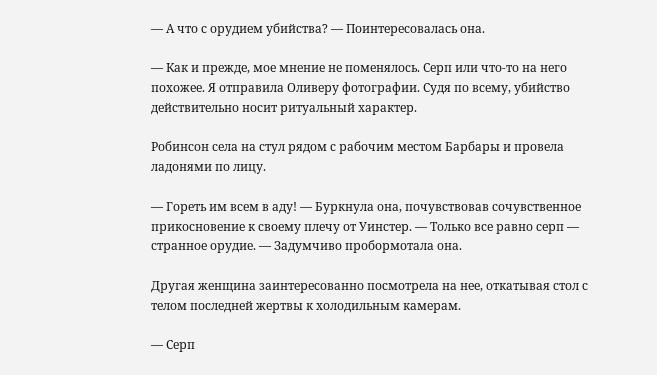— А что с орудием убийства? — Поинтересовалась она.

— Как и прежде, мое мнение не поменялось. Серп или что-то на него похожее. Я отправила Оливеру фотографии. Судя по всему, убийство действительно носит ритуальный характер.

Робинсон села на стул рядом с рабочим местом Барбары и провела ладонями по лицу.

— Гореть им всем в аду! — Буркнула она, почувствовав сочувственное прикосновение к своему плечу от Уинстер. — Только все равно серп — странное орудие. — Задумчиво пробормотала она.

Другая женщина заинтересованно посмотрела на нее, откатывая стол с телом последней жертвы к холодильным камерам.

— Серп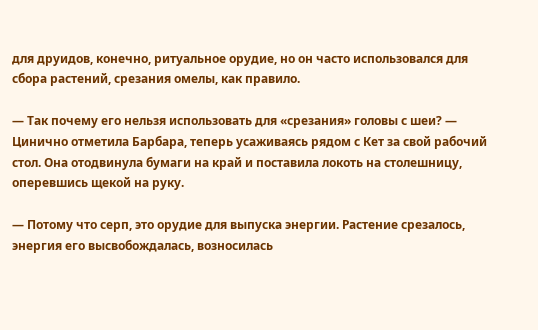для друидов, конечно, ритуальное орудие, но он часто использовался для сбора растений, срезания омелы, как правило.

— Так почему его нельзя использовать для «срезания» головы с шеи? — Цинично отметила Барбара, теперь усаживаясь рядом с Кет за свой рабочий стол. Она отодвинула бумаги на край и поставила локоть на столешницу, оперевшись щекой на руку.

— Потому что серп, это орудие для выпуска энергии. Растение срезалось, энергия его высвобождалась, возносилась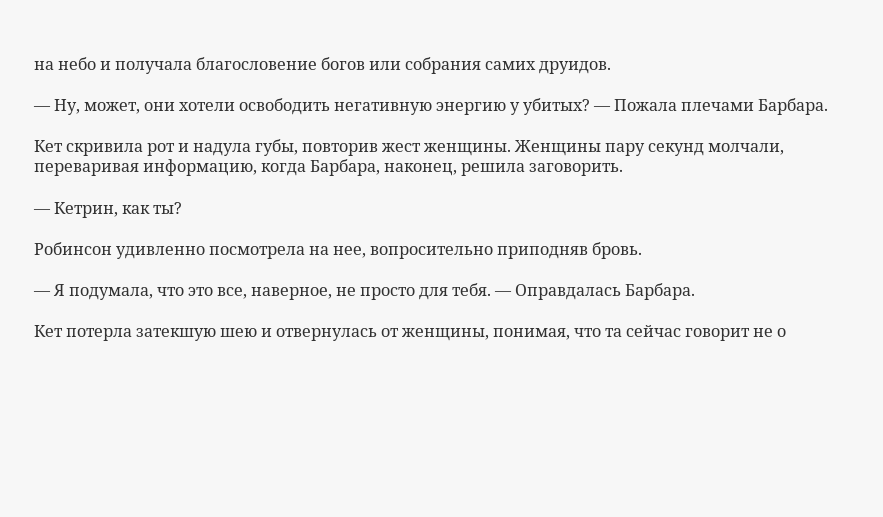на небо и получала благословение богов или собрания самих друидов.

— Ну, может, они хотели освободить негативную энергию у убитых? — Пожала плечами Барбара.

Кет скривила рот и надула губы, повторив жест женщины. Женщины пару секунд молчали, переваривая информацию, когда Барбара, наконец, решила заговорить.

— Кетрин, как ты?

Робинсон удивленно посмотрела на нее, вопросительно приподняв бровь.

— Я подумала, что это все, наверное, не просто для тебя. — Оправдалась Барбара.

Кет потерла затекшую шею и отвернулась от женщины, понимая, что та сейчас говорит не о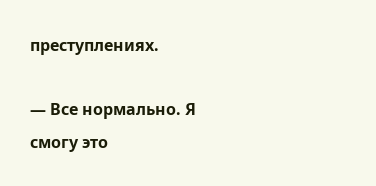преступлениях.

— Все нормально. Я смогу это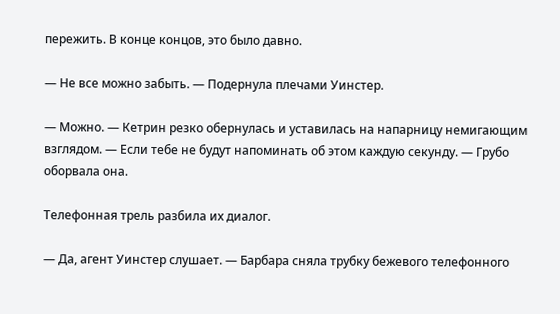пережить. В конце концов, это было давно.

— Не все можно забыть. — Подернула плечами Уинстер.

— Можно. — Кетрин резко обернулась и уставилась на напарницу немигающим взглядом. — Если тебе не будут напоминать об этом каждую секунду. — Грубо оборвала она.

Телефонная трель разбила их диалог.

— Да, агент Уинстер слушает. — Барбара сняла трубку бежевого телефонного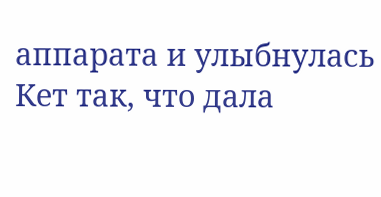аппарата и улыбнулась Кет так, что дала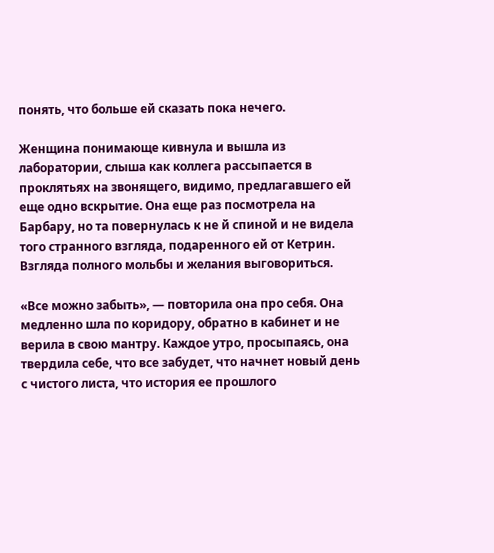понять, что больше ей сказать пока нечего.

Женщина понимающе кивнула и вышла из лаборатории, слыша как коллега рассыпается в проклятьях на звонящего, видимо, предлагавшего ей еще одно вскрытие. Она еще раз посмотрела на Барбару, но та повернулась к не й спиной и не видела того странного взгляда, подаренного ей от Кетрин. Взгляда полного мольбы и желания выговориться.

«Все можно забыть», — повторила она про себя. Она медленно шла по коридору, обратно в кабинет и не верила в свою мантру. Каждое утро, просыпаясь, она твердила себе, что все забудет, что начнет новый день с чистого листа, что история ее прошлого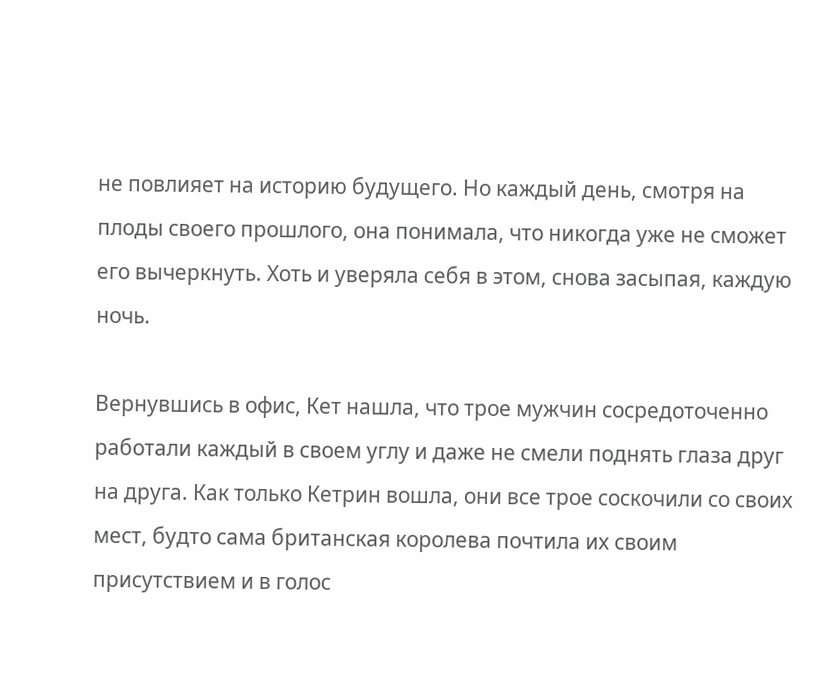не повлияет на историю будущего. Но каждый день, смотря на плоды своего прошлого, она понимала, что никогда уже не сможет его вычеркнуть. Хоть и уверяла себя в этом, снова засыпая, каждую ночь.

Вернувшись в офис, Кет нашла, что трое мужчин сосредоточенно работали каждый в своем углу и даже не смели поднять глаза друг на друга. Как только Кетрин вошла, они все трое соскочили со своих мест, будто сама британская королева почтила их своим присутствием и в голос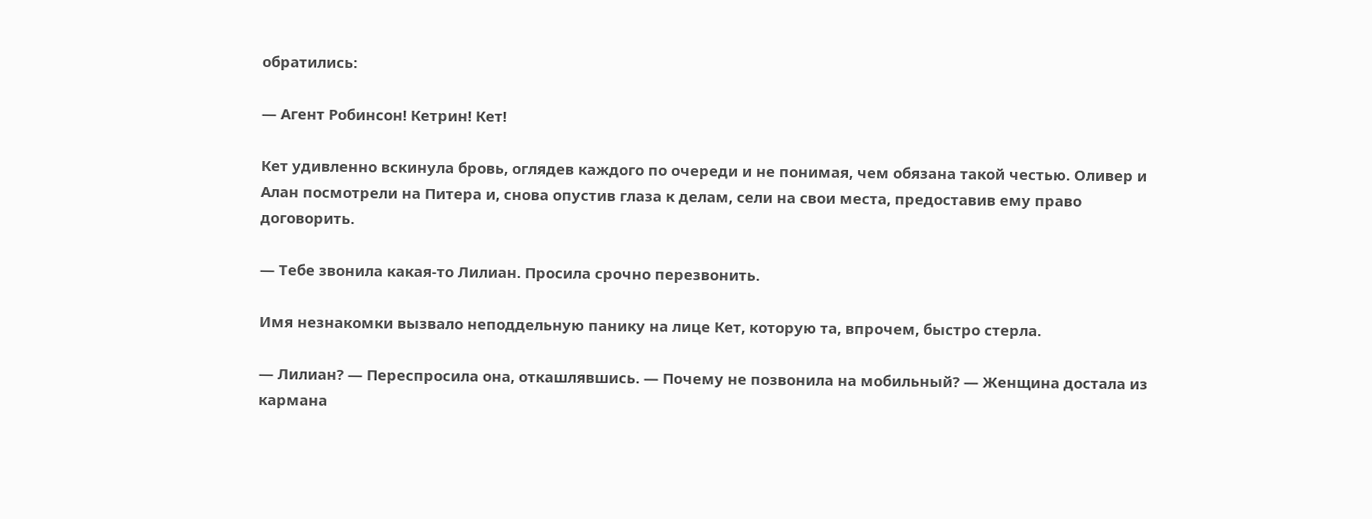обратились:

— Агент Робинсон! Кетрин! Кет!

Кет удивленно вскинула бровь, оглядев каждого по очереди и не понимая, чем обязана такой честью. Оливер и Алан посмотрели на Питера и, снова опустив глаза к делам, сели на свои места, предоставив ему право договорить.

— Тебе звонила какая-то Лилиан. Просила срочно перезвонить.

Имя незнакомки вызвало неподдельную панику на лице Кет, которую та, впрочем, быстро стерла.

— Лилиан? — Переспросила она, откашлявшись. — Почему не позвонила на мобильный? — Женщина достала из кармана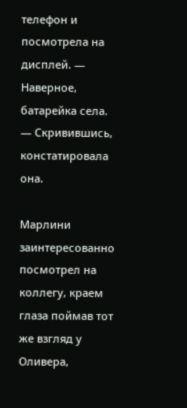телефон и посмотрела на дисплей. — Наверное, батарейка села. — Скривившись, констатировала она.

Марлини заинтересованно посмотрел на коллегу, краем глаза поймав тот же взгляд у Оливера,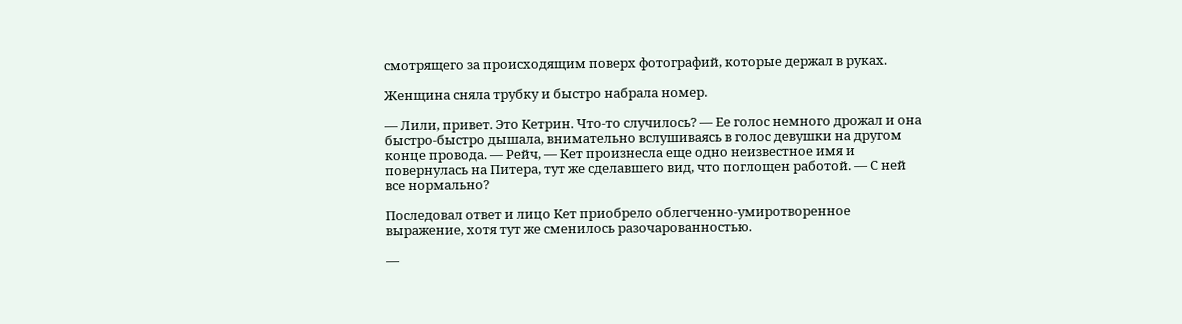смотрящего за происходящим поверх фотографий, которые держал в руках.

Женщина сняла трубку и быстро набрала номер.

— Лили, привет. Это Кетрин. Что-то случилось? — Ее голос немного дрожал и она быстро-быстро дышала, внимательно вслушиваясь в голос девушки на другом конце провода. — Рейч, — Кет произнесла еще одно неизвестное имя и повернулась на Питера, тут же сделавшего вид, что поглощен работой. — С ней все нормально?

Последовал ответ и лицо Кет приобрело облегченно-умиротворенное выражение, хотя тут же сменилось разочарованностью.

—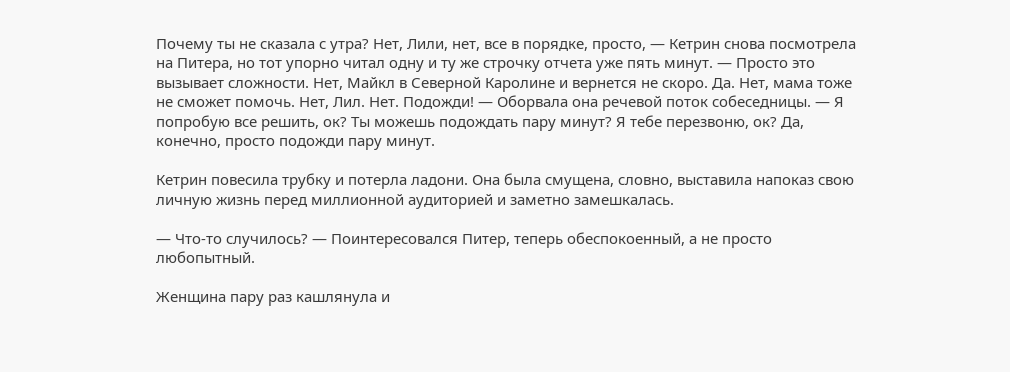Почему ты не сказала с утра? Нет, Лили, нет, все в порядке, просто, — Кетрин снова посмотрела на Питера, но тот упорно читал одну и ту же строчку отчета уже пять минут. — Просто это вызывает сложности. Нет, Майкл в Северной Каролине и вернется не скоро. Да. Нет, мама тоже не сможет помочь. Нет, Лил. Нет. Подожди! — Оборвала она речевой поток собеседницы. — Я попробую все решить, ок? Ты можешь подождать пару минут? Я тебе перезвоню, ок? Да, конечно, просто подожди пару минут.

Кетрин повесила трубку и потерла ладони. Она была смущена, словно, выставила напоказ свою личную жизнь перед миллионной аудиторией и заметно замешкалась.

— Что-то случилось? — Поинтересовался Питер, теперь обеспокоенный, а не просто любопытный.

Женщина пару раз кашлянула и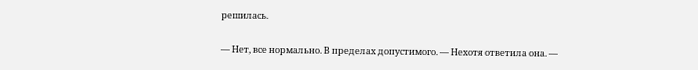решилась.

— Нет, все нормально. В пределах допустимого. — Нехотя ответила она. —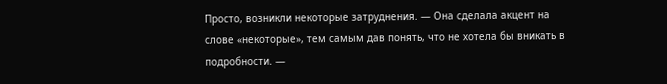Просто, возникли некоторые затруднения. — Она сделала акцент на слове «некоторые», тем самым дав понять, что не хотела бы вникать в подробности. —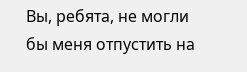Вы, ребята, не могли бы меня отпустить на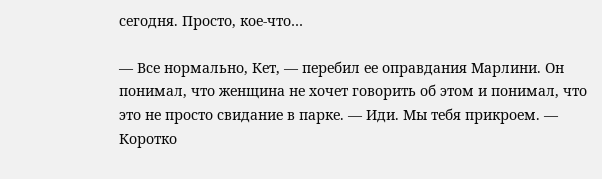сегодня. Просто, кое-что…

— Все нормально, Кет, — перебил ее оправдания Марлини. Он понимал, что женщина не хочет говорить об этом и понимал, что это не просто свидание в парке. — Иди. Мы тебя прикроем. — Коротко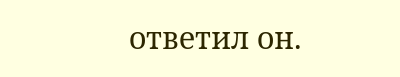ответил он.